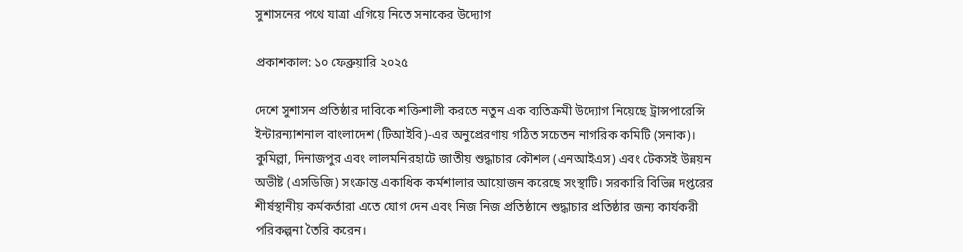সুশাসনের পথে যাত্রা এগিয়ে নিতে সনাকের উদ্যোগ

প্রকাশকাল: ১০ ফেব্রুয়ারি ২০২৫

দেশে সুশাসন প্রতিষ্ঠার দাবিকে শক্তিশালী করতে নতুন এক ব্যতিক্রমী উদ্যোগ নিয়েছে ট্রান্সপারেন্সি ইন্টারন্যাশনাল বাংলাদেশ (টিআইবি)-এর অনুপ্রেরণায় গঠিত সচেতন নাগরিক কমিটি (সনাক)। কুমিল্লা, দিনাজপুর এবং লালমনিরহাটে জাতীয় শুদ্ধাচার কৌশল (এনআইএস) এবং টেকসই উন্নয়ন অভীষ্ট (এসডিজি) সংক্রান্ত একাধিক কর্মশালার আয়োজন করেছে সংস্থাটি। সরকারি বিভিন্ন দপ্তরের শীর্ষস্থানীয় কর্মকর্তারা এতে যোগ দেন এবং নিজ নিজ প্রতিষ্ঠানে শুদ্ধাচার প্রতিষ্ঠার জন্য কার্যকরী পরিকল্পনা তৈরি করেন।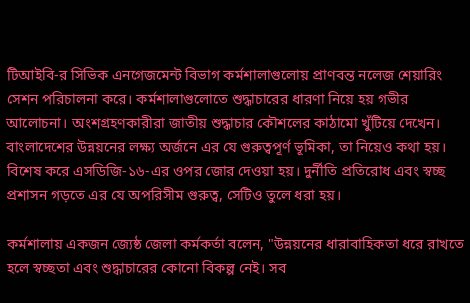টিআইবি-র সিভিক এনগেজমেন্ট বিভাগ কর্মশালাগুলোয় প্রাণবন্ত নলেজ শেয়ারিং সেশন পরিচালনা করে। কর্মশালাগুলোতে শুদ্ধাচারের ধারণা নিয়ে হয় গভীর আলোচনা। অংশগ্রহণকারীরা জাতীয় শুদ্ধাচার কৌশলের কাঠামো খুঁটিয়ে দেখেন। বাংলাদেশের উন্নয়নের লক্ষ্য অর্জনে এর যে গুরুত্বপূর্ণ ভূমিকা, তা নিয়েও কথা হয়। বিশেষ করে এসডিজি-১৬-এর ওপর জোর দেওয়া হয়। দুর্নীতি প্রতিরোধ এবং স্বচ্ছ প্রশাসন গড়তে এর যে অপরিসীম গুরুত্ব, সেটিও তুলে ধরা হয়।

কর্মশালায় একজন জ্যেষ্ঠ জেলা কর্মকর্তা বলেন, "উন্নয়নের ধারাবাহিকতা ধরে রাখতে হলে স্বচ্ছতা এবং শুদ্ধাচারের কোনো বিকল্প নেই। সব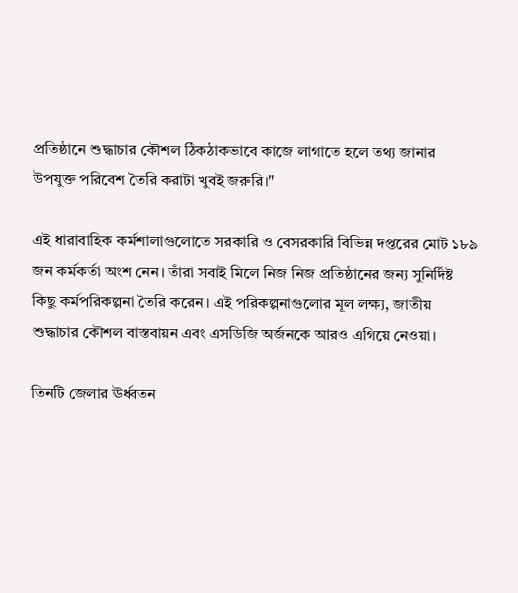প্রতিষ্ঠানে শুদ্ধাচার কৌশল ঠিকঠাকভাবে কাজে লাগাতে হলে তথ্য জানার উপযুক্ত পরিবেশ তৈরি করাটা খুবই জরুরি।"

এই ধারাবাহিক কর্মশালাগুলোতে সরকারি ও বেসরকারি বিভিন্ন দপ্তরের মোট ১৮৯ জন কর্মকর্তা অংশ নেন। তাঁরা সবাই মিলে নিজ নিজ প্রতিষ্ঠানের জন্য সুনির্দিষ্ট কিছু কর্মপরিকল্পনা তৈরি করেন। এই পরিকল্পনাগুলোর মূল লক্ষ্য, জাতীয় শুদ্ধাচার কৌশল বাস্তবায়ন এবং এসডিজি অর্জনকে আরও এগিয়ে নেওয়া।

তিনটি জেলার ঊর্ধ্বতন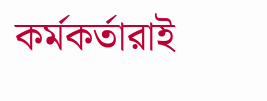কর্মকর্তারাই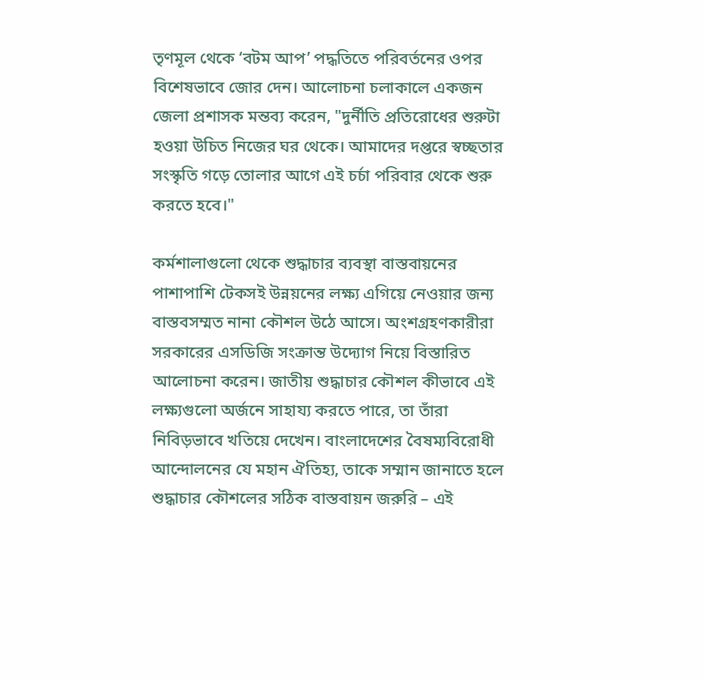তৃণমূল থেকে ‘বটম আপ’ পদ্ধতিতে পরিবর্তনের ওপর বিশেষভাবে জোর দেন। আলোচনা চলাকালে একজন জেলা প্রশাসক মন্তব্য করেন, "দুর্নীতি প্রতিরোধের শুরুটা হওয়া উচিত নিজের ঘর থেকে। আমাদের দপ্তরে স্বচ্ছতার সংস্কৃতি গড়ে তোলার আগে এই চর্চা পরিবার থেকে শুরু করতে হবে।"

কর্মশালাগুলো থেকে শুদ্ধাচার ব্যবস্থা বাস্তবায়নের পাশাপাশি টেকসই উন্নয়নের লক্ষ্য এগিয়ে নেওয়ার জন্য বাস্তবসম্মত নানা কৌশল উঠে আসে। অংশগ্রহণকারীরা সরকারের এসডিজি সংক্রান্ত উদ্যোগ নিয়ে বিস্তারিত আলোচনা করেন। জাতীয় শুদ্ধাচার কৌশল কীভাবে এই লক্ষ্যগুলো অর্জনে সাহায্য করতে পারে, তা তাঁরা নিবিড়ভাবে খতিয়ে দেখেন। বাংলাদেশের বৈষম্যবিরোধী আন্দোলনের যে মহান ঐতিহ্য, তাকে সম্মান জানাতে হলে শুদ্ধাচার কৌশলের সঠিক বাস্তবায়ন জরুরি – এই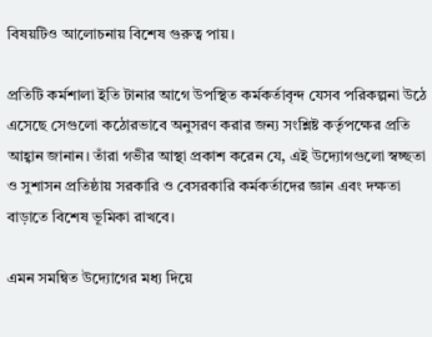বিষয়টিও আলোচনায় বিশেষ গুরুত্ব পায়।

প্রতিটি কর্মশালা ইতি টানার আগে উপস্থিত কর্মকর্তাবৃন্দ যেসব পরিকল্পনা উঠে এসেছে সেগুলো কঠোরভাবে অনুসরণ করার জন্য সংশ্লিষ্ট কর্তৃপক্ষের প্রতি আহ্বান জানান। তাঁরা গভীর আস্থা প্রকাশ করেন যে, এই উদ্যোগগুলো স্বচ্ছতা ও সুশাসন প্রতিষ্ঠায় সরকারি ও বেসরকারি কর্মকর্তাদের জ্ঞান এবং দক্ষতা বাড়াতে বিশেষ ভূমিকা রাখবে।

এমন সমন্বিত উদ্যোগের মধ্য দিয়ে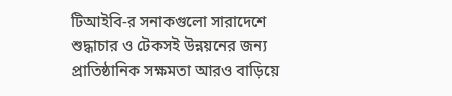টিআইবি-র সনাকগুলো সারাদেশে শুদ্ধাচার ও টেকসই উন্নয়নের জন্য প্রাতিষ্ঠানিক সক্ষমতা আরও বাড়িয়ে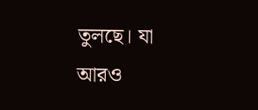তুলছে। যা আরও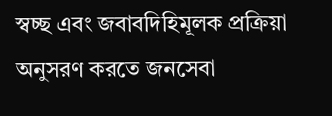স্বচ্ছ এবং জবাবদিহিমূলক প্রক্রিয়া অনুসরণ করতে জনসেবা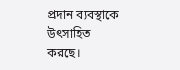প্রদান ব্যবস্থাকে উৎসাহিত করছে।